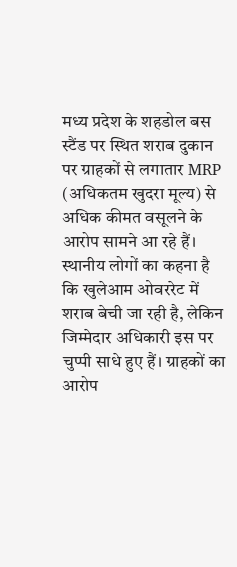मध्य प्रदेश के शहडोल बस स्टैंड पर स्थित शराब दुकान पर ग्राहकों से लगातार MRP (अधिकतम खुदरा मूल्य) से अधिक कीमत वसूलने के आरोप सामने आ रहे हैं। स्थानीय लोगों का कहना है कि खुलेआम ओवररेट में शराब बेची जा रही है, लेकिन जिम्मेदार अधिकारी इस पर चुप्पी साधे हुए हैं। ग्राहकों का आरोप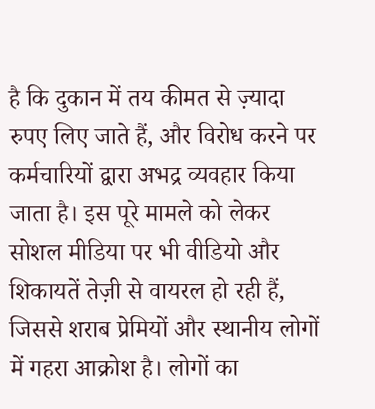है कि दुकान में तय कीमत से ज़्यादा रुपए लिए जाते हैं, और विरोध करने पर कर्मचारियों द्वारा अभद्र व्यवहार किया जाता है। इस पूरे मामले को लेकर सोशल मीडिया पर भी वीडियो और शिकायतें तेज़ी से वायरल हो रही हैं, जिससे शराब प्रेमियों और स्थानीय लोगों में गहरा आक्रोश है। लोगों का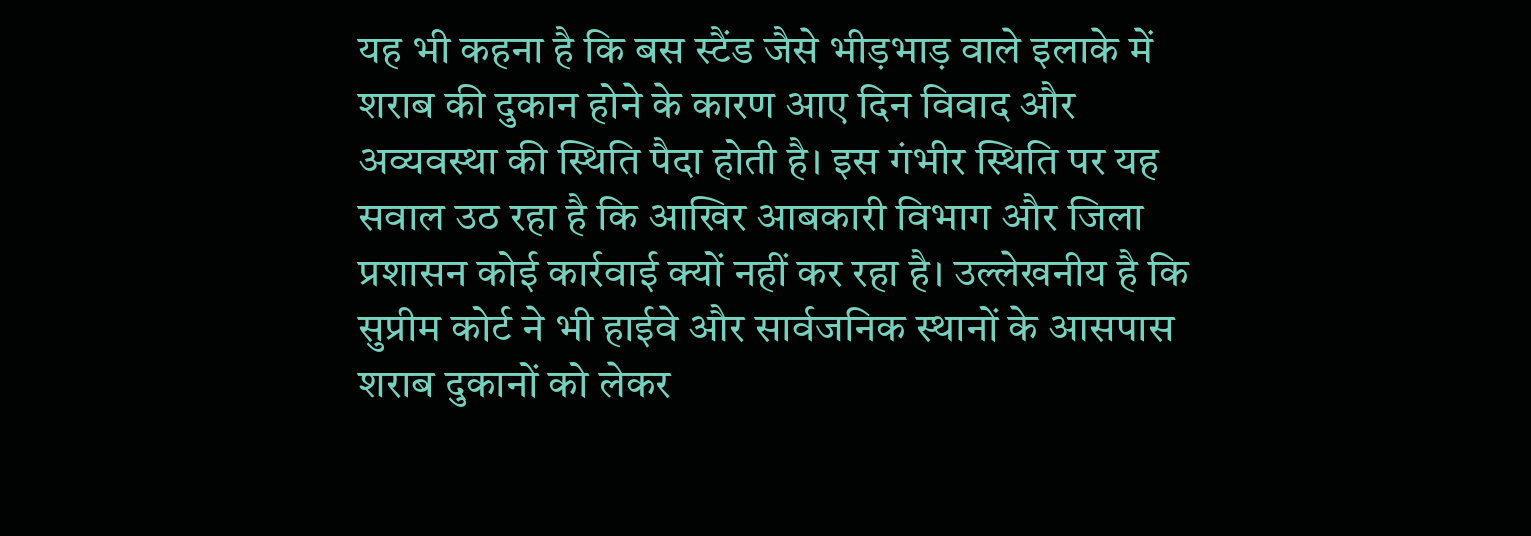यह भी कहना है कि बस स्टैंड जैसे भीड़भाड़ वाले इलाके में शराब की दुकान होने के कारण आए दिन विवाद और अव्यवस्था की स्थिति पैदा होती है। इस गंभीर स्थिति पर यह सवाल उठ रहा है कि आखिर आबकारी विभाग और जिला प्रशासन कोई कार्रवाई क्यों नहीं कर रहा है। उल्लेखनीय है कि सुप्रीम कोर्ट ने भी हाईवे और सार्वजनिक स्थानों के आसपास शराब दुकानों को लेकर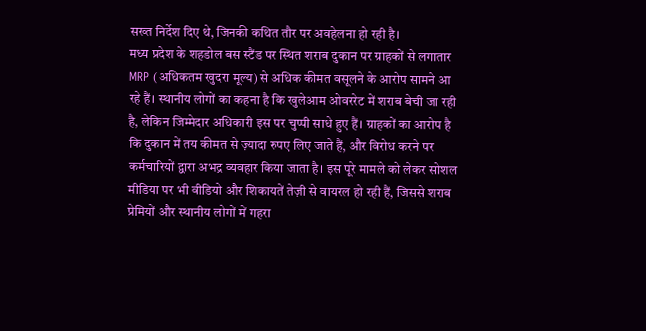सख्त निर्देश दिए थे, जिनकी कथित तौर पर अवहेलना हो रही है।
मध्य प्रदेश के शहडोल बस स्टैंड पर स्थित शराब दुकान पर ग्राहकों से लगातार MRP (अधिकतम खुदरा मूल्य) से अधिक कीमत वसूलने के आरोप सामने आ रहे हैं। स्थानीय लोगों का कहना है कि खुलेआम ओवररेट में शराब बेची जा रही है, लेकिन जिम्मेदार अधिकारी इस पर चुप्पी साधे हुए हैं। ग्राहकों का आरोप है कि दुकान में तय कीमत से ज़्यादा रुपए लिए जाते हैं, और विरोध करने पर कर्मचारियों द्वारा अभद्र व्यवहार किया जाता है। इस पूरे मामले को लेकर सोशल मीडिया पर भी वीडियो और शिकायतें तेज़ी से वायरल हो रही हैं, जिससे शराब प्रेमियों और स्थानीय लोगों में गहरा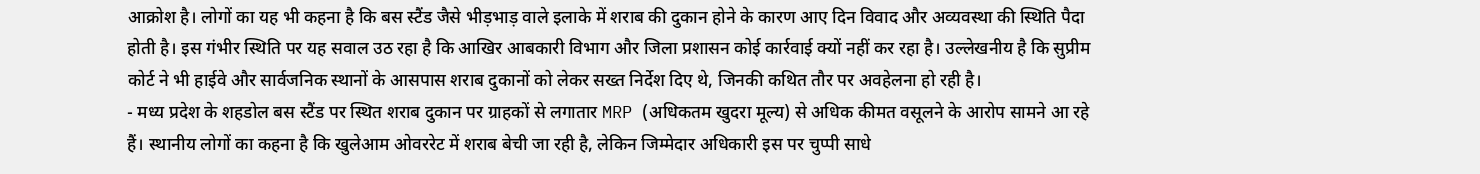आक्रोश है। लोगों का यह भी कहना है कि बस स्टैंड जैसे भीड़भाड़ वाले इलाके में शराब की दुकान होने के कारण आए दिन विवाद और अव्यवस्था की स्थिति पैदा होती है। इस गंभीर स्थिति पर यह सवाल उठ रहा है कि आखिर आबकारी विभाग और जिला प्रशासन कोई कार्रवाई क्यों नहीं कर रहा है। उल्लेखनीय है कि सुप्रीम कोर्ट ने भी हाईवे और सार्वजनिक स्थानों के आसपास शराब दुकानों को लेकर सख्त निर्देश दिए थे, जिनकी कथित तौर पर अवहेलना हो रही है।
- मध्य प्रदेश के शहडोल बस स्टैंड पर स्थित शराब दुकान पर ग्राहकों से लगातार MRP (अधिकतम खुदरा मूल्य) से अधिक कीमत वसूलने के आरोप सामने आ रहे हैं। स्थानीय लोगों का कहना है कि खुलेआम ओवररेट में शराब बेची जा रही है, लेकिन जिम्मेदार अधिकारी इस पर चुप्पी साधे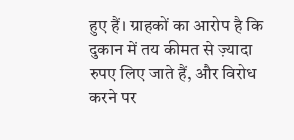हुए हैं। ग्राहकों का आरोप है कि दुकान में तय कीमत से ज़्यादा रुपए लिए जाते हैं, और विरोध करने पर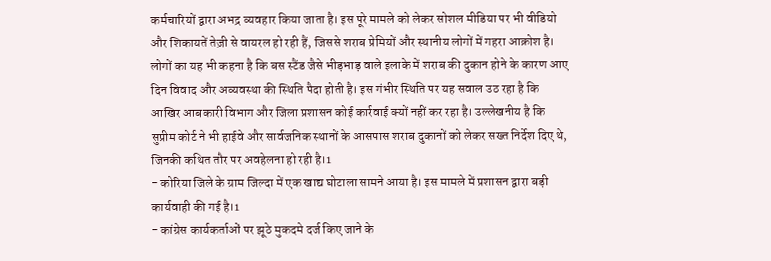कर्मचारियों द्वारा अभद्र व्यवहार किया जाता है। इस पूरे मामले को लेकर सोशल मीडिया पर भी वीडियो और शिकायतें तेज़ी से वायरल हो रही हैं, जिससे शराब प्रेमियों और स्थानीय लोगों में गहरा आक्रोश है। लोगों का यह भी कहना है कि बस स्टैंड जैसे भीड़भाड़ वाले इलाके में शराब की दुकान होने के कारण आए दिन विवाद और अव्यवस्था की स्थिति पैदा होती है। इस गंभीर स्थिति पर यह सवाल उठ रहा है कि आखिर आबकारी विभाग और जिला प्रशासन कोई कार्रवाई क्यों नहीं कर रहा है। उल्लेखनीय है कि सुप्रीम कोर्ट ने भी हाईवे और सार्वजनिक स्थानों के आसपास शराब दुकानों को लेकर सख्त निर्देश दिए थे, जिनकी कथित तौर पर अवहेलना हो रही है।1
- कोरिया जिले के ग्राम जिल्दा में एक खाद्य घोटाला सामने आया है। इस मामले में प्रशासन द्वारा बड़ी कार्यवाही की गई है।1
- कांग्रेस कार्यकर्ताओं पर झूठे मुकदमे दर्ज किए जाने के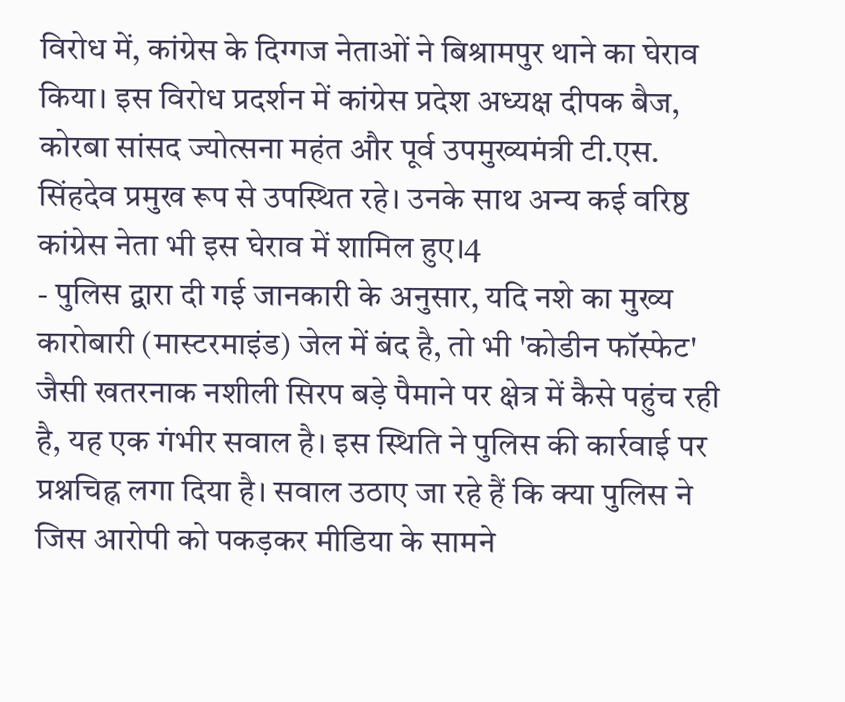विरोध में, कांग्रेस के दिग्गज नेताओं ने बिश्रामपुर थाने का घेराव किया। इस विरोध प्रदर्शन में कांग्रेस प्रदेश अध्यक्ष दीपक बैज, कोरबा सांसद ज्योत्सना महंत और पूर्व उपमुख्यमंत्री टी.एस. सिंहदेव प्रमुख रूप से उपस्थित रहे। उनके साथ अन्य कई वरिष्ठ कांग्रेस नेता भी इस घेराव में शामिल हुए।4
- पुलिस द्वारा दी गई जानकारी के अनुसार, यदि नशे का मुख्य कारोबारी (मास्टरमाइंड) जेल में बंद है, तो भी 'कोडीन फॉस्फेट' जैसी खतरनाक नशीली सिरप बड़े पैमाने पर क्षेत्र में कैसे पहुंच रही है, यह एक गंभीर सवाल है। इस स्थिति ने पुलिस की कार्रवाई पर प्रश्नचिह्न लगा दिया है। सवाल उठाए जा रहे हैं कि क्या पुलिस ने जिस आरोपी को पकड़कर मीडिया के सामने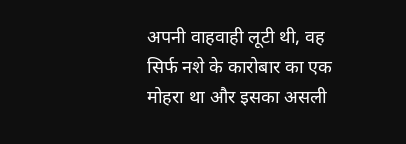अपनी वाहवाही लूटी थी, वह सिर्फ नशे के कारोबार का एक मोहरा था और इसका असली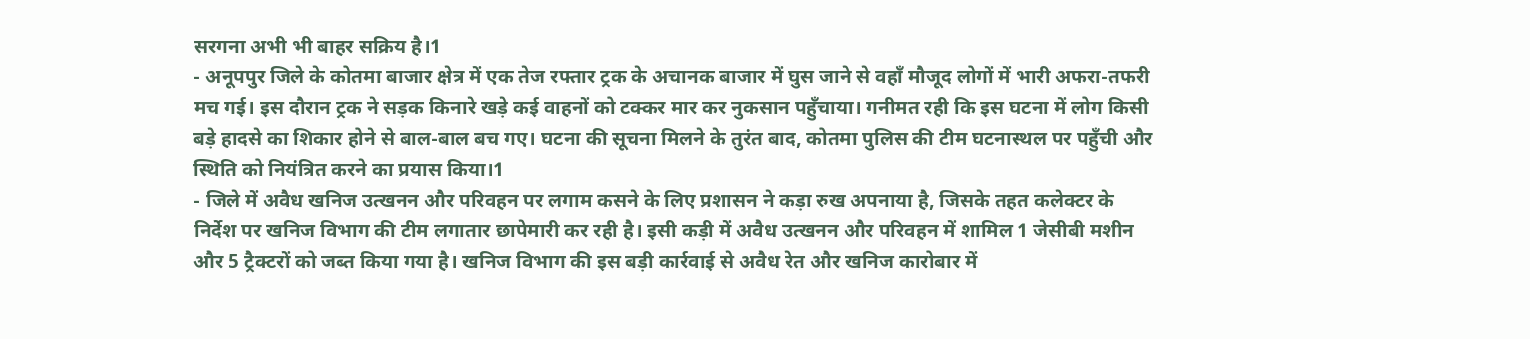सरगना अभी भी बाहर सक्रिय है।1
- अनूपपुर जिले के कोतमा बाजार क्षेत्र में एक तेज रफ्तार ट्रक के अचानक बाजार में घुस जाने से वहाँ मौजूद लोगों में भारी अफरा-तफरी मच गई। इस दौरान ट्रक ने सड़क किनारे खड़े कई वाहनों को टक्कर मार कर नुकसान पहुँचाया। गनीमत रही कि इस घटना में लोग किसी बड़े हादसे का शिकार होने से बाल-बाल बच गए। घटना की सूचना मिलने के तुरंत बाद, कोतमा पुलिस की टीम घटनास्थल पर पहुँची और स्थिति को नियंत्रित करने का प्रयास किया।1
- जिले में अवैध खनिज उत्खनन और परिवहन पर लगाम कसने के लिए प्रशासन ने कड़ा रुख अपनाया है, जिसके तहत कलेक्टर के निर्देश पर खनिज विभाग की टीम लगातार छापेमारी कर रही है। इसी कड़ी में अवैध उत्खनन और परिवहन में शामिल 1 जेसीबी मशीन और 5 ट्रैक्टरों को जब्त किया गया है। खनिज विभाग की इस बड़ी कार्रवाई से अवैध रेत और खनिज कारोबार में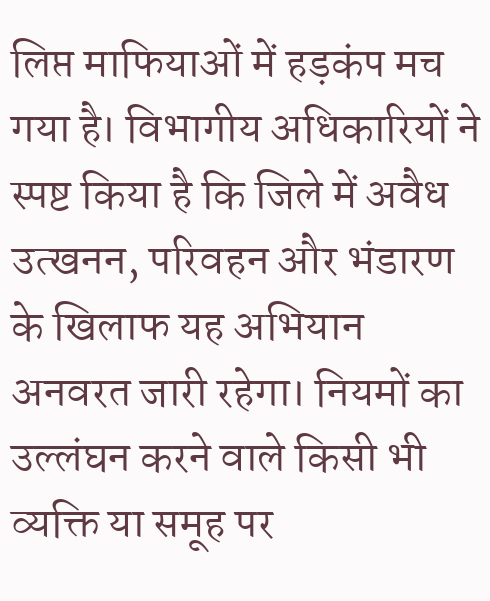लिप्त माफियाओं में हड़कंप मच गया है। विभागीय अधिकारियों ने स्पष्ट किया है कि जिले में अवैध उत्खनन, परिवहन और भंडारण के खिलाफ यह अभियान अनवरत जारी रहेगा। नियमों का उल्लंघन करने वाले किसी भी व्यक्ति या समूह पर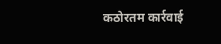कठोरतम कार्रवाई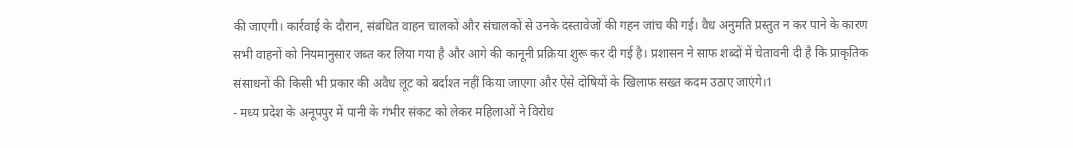की जाएगी। कार्रवाई के दौरान, संबंधित वाहन चालकों और संचालकों से उनके दस्तावेजों की गहन जांच की गई। वैध अनुमति प्रस्तुत न कर पाने के कारण सभी वाहनों को नियमानुसार जब्त कर लिया गया है और आगे की कानूनी प्रक्रिया शुरू कर दी गई है। प्रशासन ने साफ शब्दों में चेतावनी दी है कि प्राकृतिक संसाधनों की किसी भी प्रकार की अवैध लूट को बर्दाश्त नहीं किया जाएगा और ऐसे दोषियों के खिलाफ सख्त कदम उठाए जाएंगे।1
- मध्य प्रदेश के अनूपपुर में पानी के गंभीर संकट को लेकर महिलाओं ने विरोध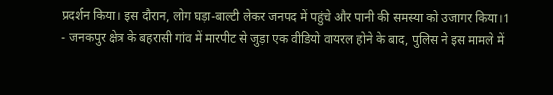प्रदर्शन किया। इस दौरान, लोग घड़ा-बाल्टी लेकर जनपद में पहुंचे और पानी की समस्या को उजागर किया।1
- जनकपुर क्षेत्र के बहरासी गांव में मारपीट से जुड़ा एक वीडियो वायरल होने के बाद, पुलिस ने इस मामले में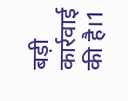बड़ी कार्रवाई की है।1